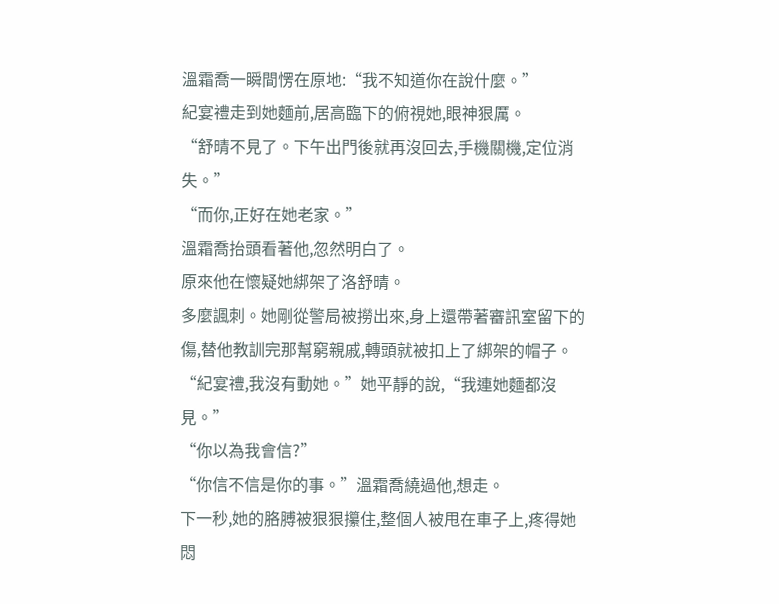溫霜喬一瞬間愣在原地:“我不知道你在說什麼。”
紀宴禮走到她麵前,居高臨下的俯視她,眼神狠厲。
“舒晴不見了。下午出門後就再沒回去,手機關機,定位消失。”
“而你,正好在她老家。”
溫霜喬抬頭看著他,忽然明白了。
原來他在懷疑她綁架了洛舒晴。
多麼諷刺。她剛從警局被撈出來,身上還帶著審訊室留下的傷,替他教訓完那幫窮親戚,轉頭就被扣上了綁架的帽子。
“紀宴禮,我沒有動她。”她平靜的說,“我連她麵都沒見。”
“你以為我會信?”
“你信不信是你的事。”溫霜喬繞過他,想走。
下一秒,她的胳膊被狠狠攥住,整個人被甩在車子上,疼得她悶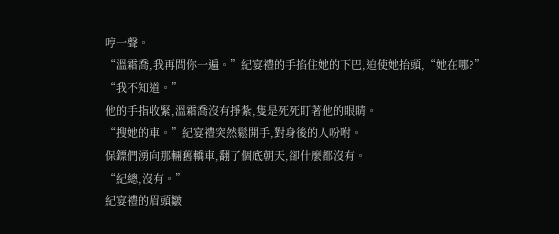哼一聲。
“溫霜喬,我再問你一遍。”紀宴禮的手掐住她的下巴,迫使她抬頭,“她在哪?”
“我不知道。”
他的手指收緊,溫霜喬沒有掙紮,隻是死死盯著他的眼睛。
“搜她的車。”紀宴禮突然鬆開手,對身後的人吩咐。
保鏢們湧向那輛舊轎車,翻了個底朝天,卻什麼都沒有。
“紀總,沒有。”
紀宴禮的眉頭皺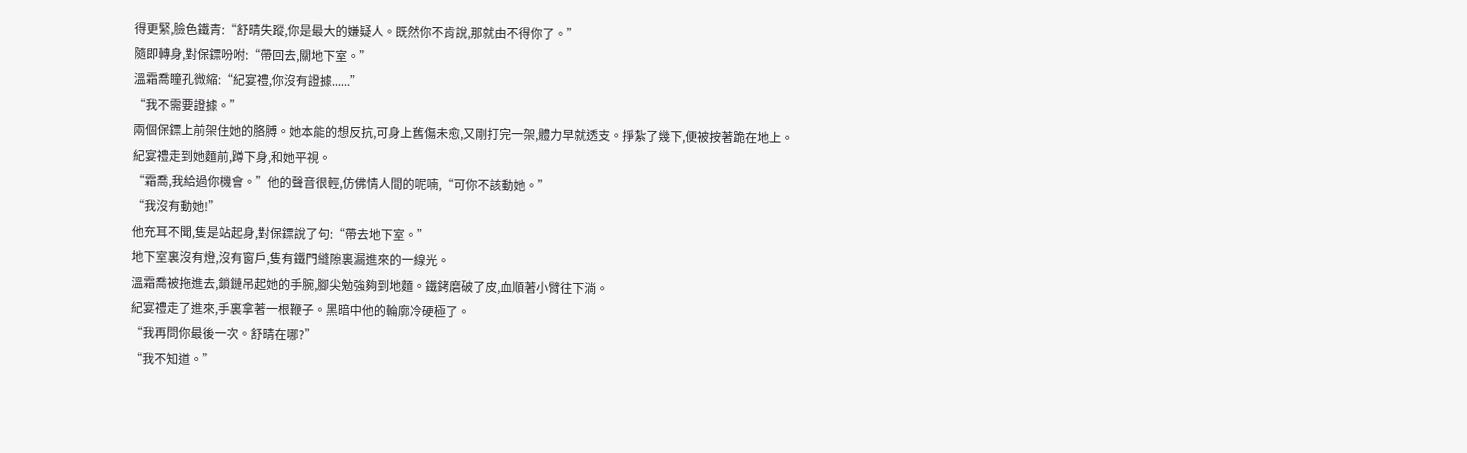得更緊,臉色鐵青:“舒晴失蹤,你是最大的嫌疑人。既然你不肯說,那就由不得你了。”
隨即轉身,對保鏢吩咐:“帶回去,關地下室。”
溫霜喬瞳孔微縮:“紀宴禮,你沒有證據......”
“我不需要證據。”
兩個保鏢上前架住她的胳膊。她本能的想反抗,可身上舊傷未愈,又剛打完一架,體力早就透支。掙紮了幾下,便被按著跪在地上。
紀宴禮走到她麵前,蹲下身,和她平視。
“霜喬,我給過你機會。”他的聲音很輕,仿佛情人間的呢喃,“可你不該動她。”
“我沒有動她!”
他充耳不聞,隻是站起身,對保鏢說了句:“帶去地下室。”
地下室裏沒有燈,沒有窗戶,隻有鐵門縫隙裏漏進來的一線光。
溫霜喬被拖進去,鎖鏈吊起她的手腕,腳尖勉強夠到地麵。鐵銬磨破了皮,血順著小臂往下淌。
紀宴禮走了進來,手裏拿著一根鞭子。黑暗中他的輪廓冷硬極了。
“我再問你最後一次。舒晴在哪?”
“我不知道。”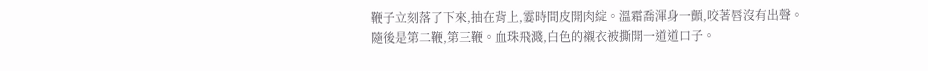鞭子立刻落了下來,抽在背上,霎時間皮開肉綻。溫霜喬渾身一顫,咬著唇沒有出聲。
隨後是第二鞭,第三鞭。血珠飛濺,白色的襯衣被撕開一道道口子。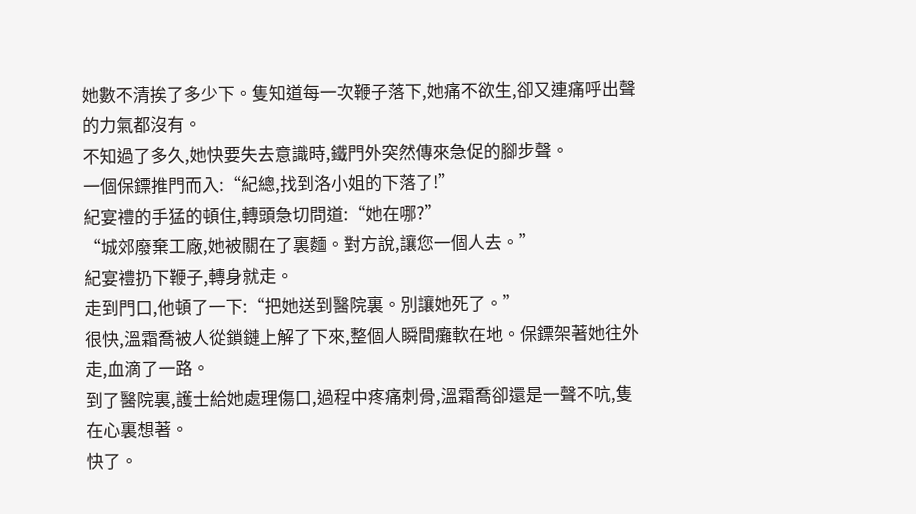她數不清挨了多少下。隻知道每一次鞭子落下,她痛不欲生,卻又連痛呼出聲的力氣都沒有。
不知過了多久,她快要失去意識時,鐵門外突然傳來急促的腳步聲。
一個保鏢推門而入:“紀總,找到洛小姐的下落了!”
紀宴禮的手猛的頓住,轉頭急切問道:“她在哪?”
“城郊廢棄工廠,她被關在了裏麵。對方說,讓您一個人去。”
紀宴禮扔下鞭子,轉身就走。
走到門口,他頓了一下:“把她送到醫院裏。別讓她死了。”
很快,溫霜喬被人從鎖鏈上解了下來,整個人瞬間癱軟在地。保鏢架著她往外走,血滴了一路。
到了醫院裏,護士給她處理傷口,過程中疼痛刺骨,溫霜喬卻還是一聲不吭,隻在心裏想著。
快了。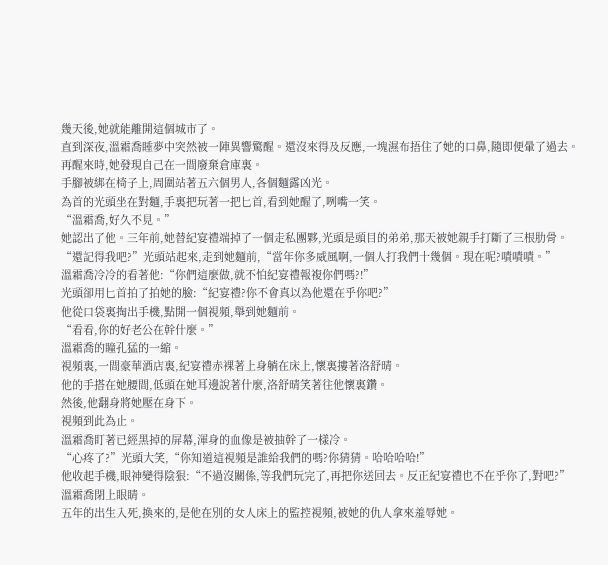幾天後,她就能離開這個城市了。
直到深夜,溫霜喬睡夢中突然被一陣異響驚醒。還沒來得及反應,一塊濕布捂住了她的口鼻,隨即便暈了過去。
再醒來時,她發現自己在一間廢棄倉庫裏。
手腳被綁在椅子上,周圍站著五六個男人,各個麵露凶光。
為首的光頭坐在對麵,手裏把玩著一把匕首,看到她醒了,咧嘴一笑。
“溫霜喬,好久不見。”
她認出了他。三年前,她替紀宴禮端掉了一個走私團夥,光頭是頭目的弟弟,那天被她親手打斷了三根肋骨。
“還記得我吧?”光頭站起來,走到她麵前,“當年你多威風啊,一個人打我們十幾個。現在呢?嘖嘖嘖。”
溫霜喬冷冷的看著他:“你們這麼做,就不怕紀宴禮報複你們嗎?!”
光頭卻用匕首拍了拍她的臉:“紀宴禮?你不會真以為他還在乎你吧?”
他從口袋裏掏出手機,點開一個視頻,舉到她麵前。
“看看,你的好老公在幹什麼。”
溫霜喬的瞳孔猛的一縮。
視頻裏,一間豪華酒店裏,紀宴禮赤裸著上身躺在床上,懷裏摟著洛舒晴。
他的手搭在她腰間,低頭在她耳邊說著什麼,洛舒晴笑著往他懷裏鑽。
然後,他翻身將她壓在身下。
視頻到此為止。
溫霜喬盯著已經黑掉的屏幕,渾身的血像是被抽幹了一樣冷。
“心疼了?”光頭大笑,“你知道這視頻是誰給我們的嗎?你猜猜。哈哈哈哈!”
他收起手機,眼神變得陰狠:“不過沒關係,等我們玩完了,再把你送回去。反正紀宴禮也不在乎你了,對吧?”
溫霜喬閉上眼睛。
五年的出生入死,換來的,是他在別的女人床上的監控視頻,被她的仇人拿來羞辱她。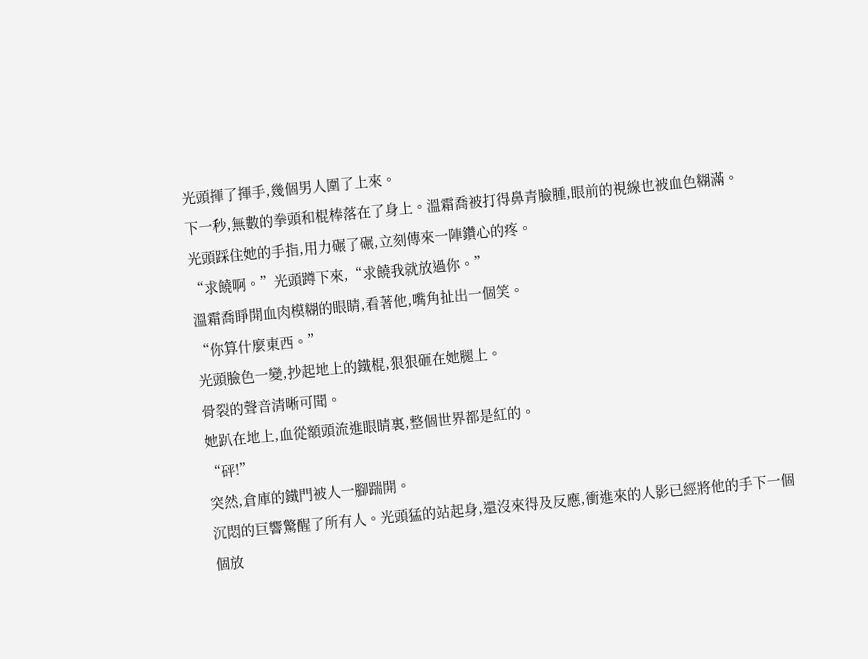光頭揮了揮手,幾個男人圍了上來。
下一秒,無數的拳頭和棍棒落在了身上。溫霜喬被打得鼻青臉腫,眼前的視線也被血色糊滿。
光頭踩住她的手指,用力碾了碾,立刻傳來一陣鑽心的疼。
“求饒啊。”光頭蹲下來,“求饒我就放過你。”
溫霜喬睜開血肉模糊的眼睛,看著他,嘴角扯出一個笑。
“你算什麼東西。”
光頭臉色一變,抄起地上的鐵棍,狠狠砸在她腿上。
骨裂的聲音清晰可聞。
她趴在地上,血從額頭流進眼睛裏,整個世界都是紅的。
“砰!”
突然,倉庫的鐵門被人一腳踹開。
沉悶的巨響驚醒了所有人。光頭猛的站起身,還沒來得及反應,衝進來的人影已經將他的手下一個個放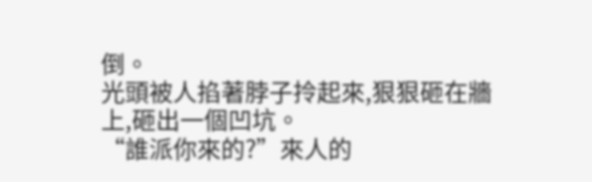倒。
光頭被人掐著脖子拎起來,狠狠砸在牆上,砸出一個凹坑。
“誰派你來的?”來人的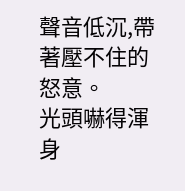聲音低沉,帶著壓不住的怒意。
光頭嚇得渾身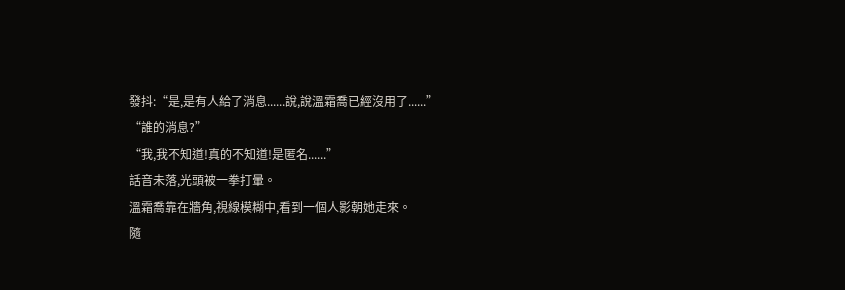發抖:“是,是有人給了消息......說,說溫霜喬已經沒用了......”
“誰的消息?”
“我,我不知道!真的不知道!是匿名......”
話音未落,光頭被一拳打暈。
溫霜喬靠在牆角,視線模糊中,看到一個人影朝她走來。
隨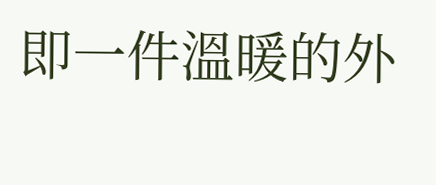即一件溫暖的外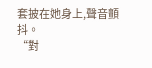套披在她身上,聲音顫抖。
“對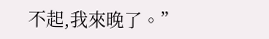不起,我來晚了。”